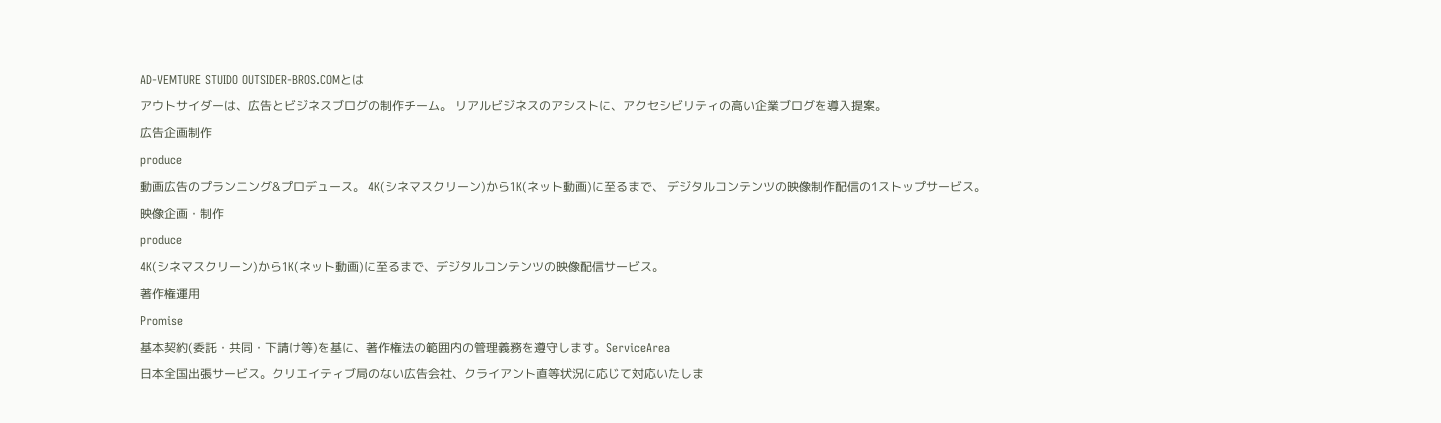AD-VEMTURE STUIDO OUTSIDER-BROS.COMとは
アウトサイダーは、広告とビジネスブログの制作チーム。 リアルビジネスのアシストに、アクセシビリティの高い企業ブログを導入提案。
広告企画制作
produce
動画広告のプランニング&プロデュース。 4K(シネマスクリーン)から1K(ネット動画)に至るまで、 デジタルコンテンツの映像制作配信の1ストップサービス。
映像企画・制作
produce
4K(シネマスクリーン)から1K(ネット動画)に至るまで、デジタルコンテンツの映像配信サービス。
著作権運用
Promise
基本契約(委託・共同・下請け等)を基に、著作権法の範囲内の管理義務を遵守します。ServiceArea
日本全国出張サービス。クリエイティブ局のない広告会社、クライアント直等状況に応じて対応いたしま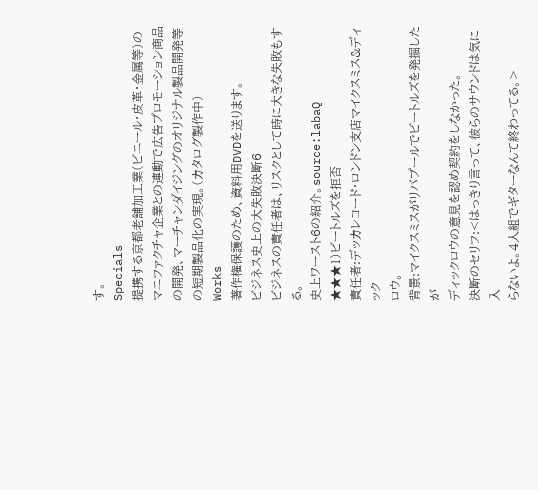す。
Specials
提携する京都老舗加工業(ビニール・皮革・金属等)のマニファクチャ企業との連動で広告プロモーション商品の開発、マーチャンダイジングのオリジナル製品開発等の短期製品化の実現。(カタログ製作中)
Works
著作権保護のため、資料用DVDを送ります。
ビジネス史上の大失敗決断6
ビジネスの責任者は、リスクとして時に大きな失敗もする。
史上ワースト6の紹介。source:labaQ
★★★1)ビートルズを拒否
責任者:デッカレコード・ロンドン支店マイクスミス&ディック
ロウ。
背景:マイクスミスがリバプールでビートルズを発掘したが
ディックロウの意見を認め契約をしなかった。
決断のセリフ:<はっきり言って、彼らのサウンドは気に入
らないよ。4人組でギターなんて終わってる。>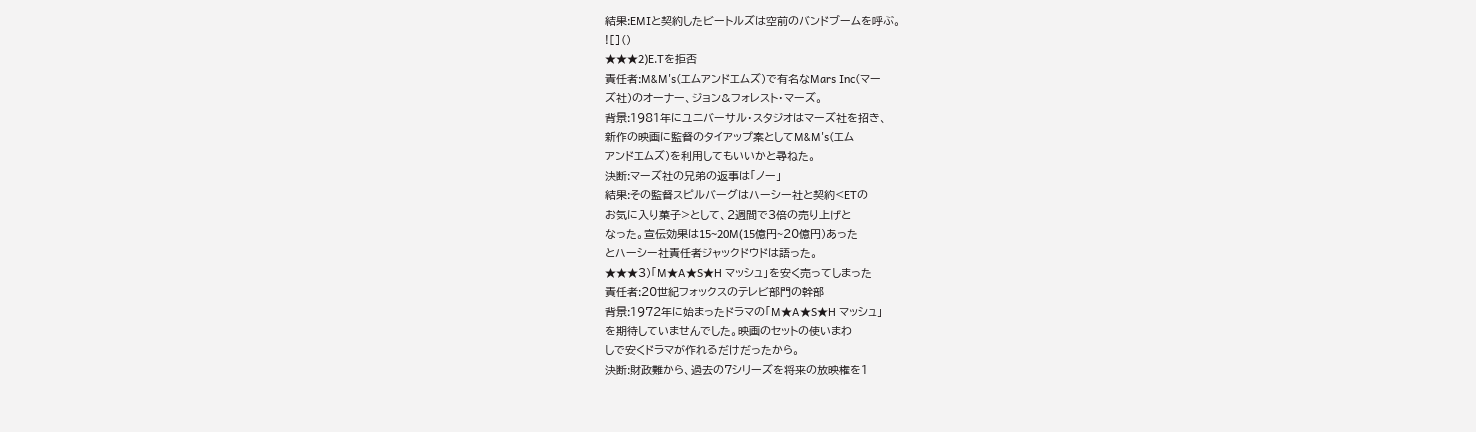結果:EMIと契約したビートルズは空前のバンドブームを呼ぶ。
![]()
★★★2)E.Tを拒否
責任者:M&M's(エムアンドエムズ)で有名なMars Inc(マー
ズ社)のオーナー、ジョン&フォレスト・マーズ。
背景:1981年にユニバーサル・スタジオはマーズ社を招き、
新作の映画に監督のタイアップ案としてM&M's(エム
アンドエムズ)を利用してもいいかと尋ねた。
決断:マーズ社の兄弟の返事は「ノー」
結果:その監督スピルバーグはハーシー社と契約<ETの
お気に入り菓子>として、2週間で3倍の売り上げと
なった。宣伝効果は15~20M(15億円~20億円)あった
とハーシー社責任者ジャックドウドは語った。
★★★3)「M★A★S★H マッシュ」を安く売ってしまった
責任者:20世紀フォックスのテレビ部門の幹部
背景:1972年に始まったドラマの「M★A★S★H マッシュ」
を期待していませんでした。映画のセットの使いまわ
しで安くドラマが作れるだけだったから。
決断:財政難から、過去の7シリーズを将来の放映権を1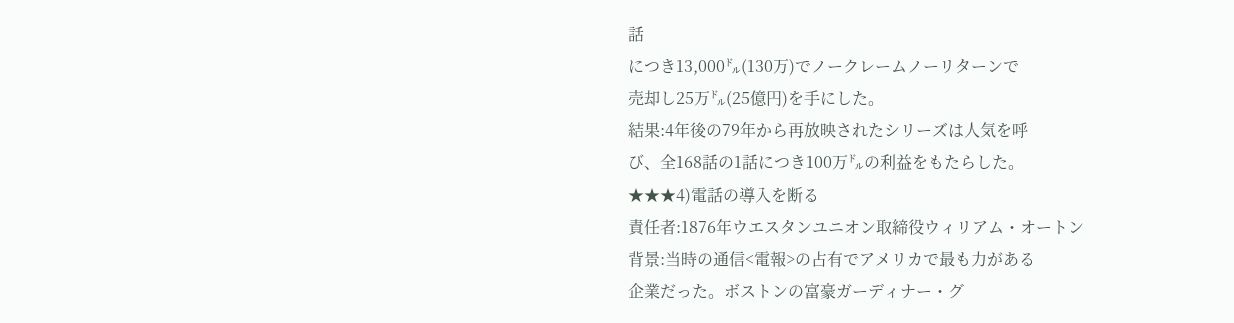話
につき13,000㌦(130万)でノークレームノーリターンで
売却し25万㌦(25億円)を手にした。
結果:4年後の79年から再放映されたシリーズは人気を呼
び、全168話の1話につき100万㌦の利益をもたらした。
★★★4)電話の導入を断る
責任者:1876年ウエスタンユニオン取締役ウィリアム・オートン
背景:当時の通信<電報>の占有でアメリカで最も力がある
企業だった。ボストンの富豪ガーディナー・グ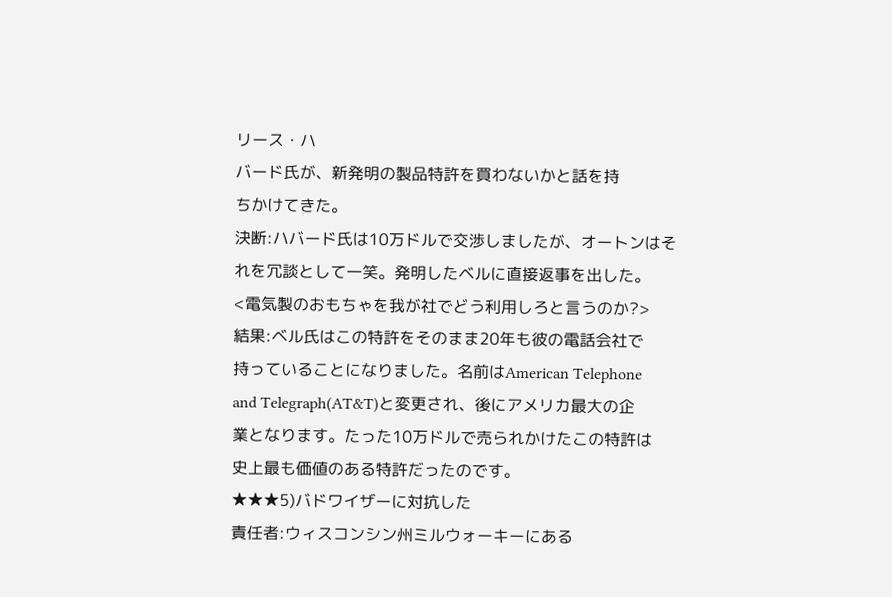リース・ハ
バード氏が、新発明の製品特許を買わないかと話を持
ちかけてきた。
決断:ハバード氏は10万ドルで交渉しましたが、オートンはそ
れを冗談として一笑。発明したベルに直接返事を出した。
<電気製のおもちゃを我が社でどう利用しろと言うのか?>
結果:ベル氏はこの特許をそのまま20年も彼の電話会社で
持っていることになりました。名前はAmerican Telephone
and Telegraph(AT&T)と変更され、後にアメリカ最大の企
業となります。たった10万ドルで売られかけたこの特許は
史上最も価値のある特許だったのです。
★★★5)バドワイザーに対抗した
責任者:ウィスコンシン州ミルウォーキーにある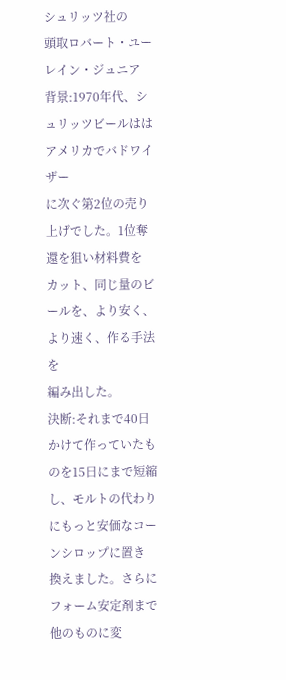シュリッツ社の
頭取ロバート・ユーレイン・ジュニア
背景:1970年代、シュリッツビールははアメリカでバドワイザー
に次ぐ第2位の売り上げでした。1位奪還を狙い材料費を
カット、同じ量のビールを、より安く、より速く、作る手法を
編み出した。
決断:それまで40日かけて作っていたものを15日にまで短縮
し、モルトの代わりにもっと安価なコーンシロップに置き
換えました。さらにフォーム安定剤まで他のものに変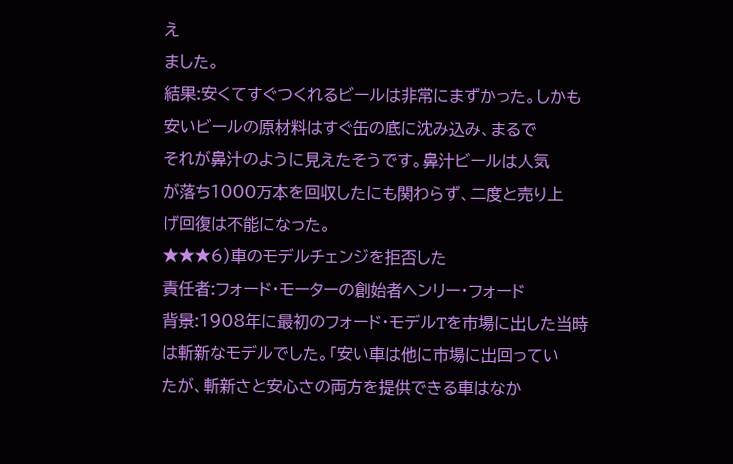え
ました。
結果:安くてすぐつくれるビールは非常にまずかった。しかも
安いビールの原材料はすぐ缶の底に沈み込み、まるで
それが鼻汁のように見えたそうです。鼻汁ビールは人気
が落ち1000万本を回収したにも関わらず、二度と売り上
げ回復は不能になった。
★★★6)車のモデルチェンジを拒否した
責任者:フォード・モーターの創始者ヘンリー・フォード
背景:1908年に最初のフォード・モデルTを市場に出した当時
は斬新なモデルでした。「安い車は他に市場に出回ってい
たが、斬新さと安心さの両方を提供できる車はなか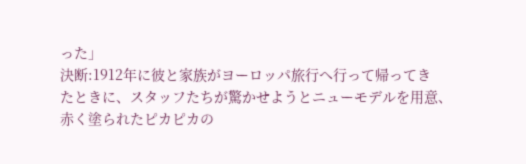った」
決断:1912年に彼と家族がヨーロッパ旅行へ行って帰ってき
たときに、スタッフたちが驚かせようとニューモデルを用意、
赤く塗られたピカピカの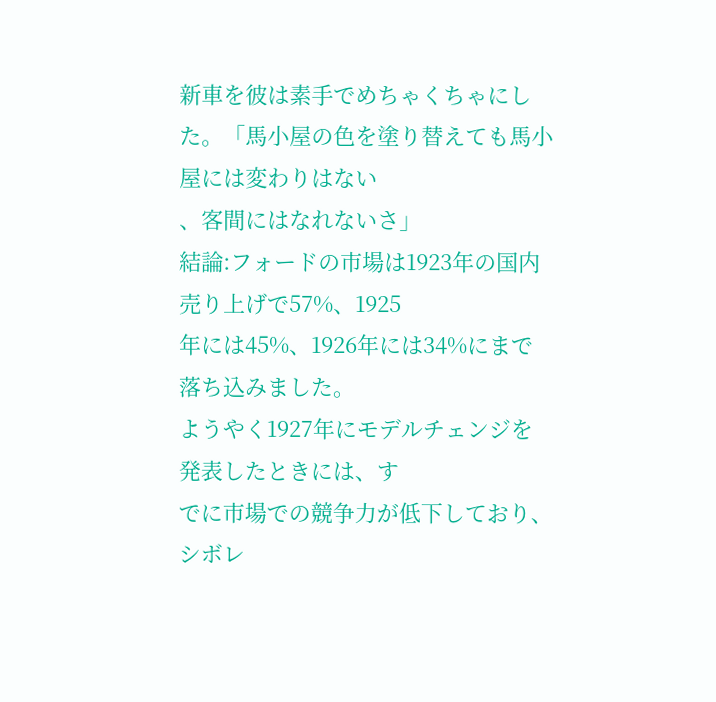新車を彼は素手でめちゃくちゃにし
た。「馬小屋の色を塗り替えても馬小屋には変わりはない
、客間にはなれないさ」
結論:フォードの市場は1923年の国内売り上げで57%、1925
年には45%、1926年には34%にまで落ち込みました。
ようやく1927年にモデルチェンジを発表したときには、す
でに市場での競争力が低下しており、シボレ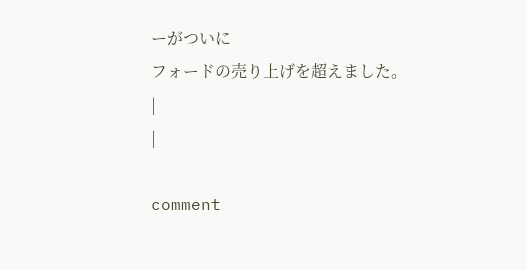ーがついに
フォードの売り上げを超えました。
|
|

comment